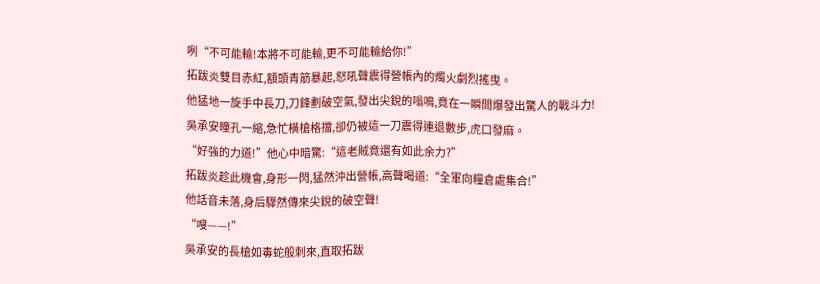咧“不可能輸!本將不可能輸,更不可能輸給你!”
拓跋炎雙目赤紅,額頭青筋暴起,怒吼聲震得營帳內的燭火劇烈搖曳。
他猛地一旋手中長刀,刀鋒劃破空氣,發出尖銳的嗡鳴,竟在一瞬間爆發出驚人的戰斗力!
吳承安瞳孔一縮,急忙橫槍格擋,卻仍被這一刀震得連退數步,虎口發麻。
“好強的力道!”他心中暗驚:“這老賊竟還有如此余力?”
拓跋炎趁此機會,身形一閃,猛然沖出營帳,高聲喝道:“全軍向糧倉處集合!”
他話音未落,身后驟然傳來尖銳的破空聲!
“嗖——!”
吳承安的長槍如毒蛇般刺來,直取拓跋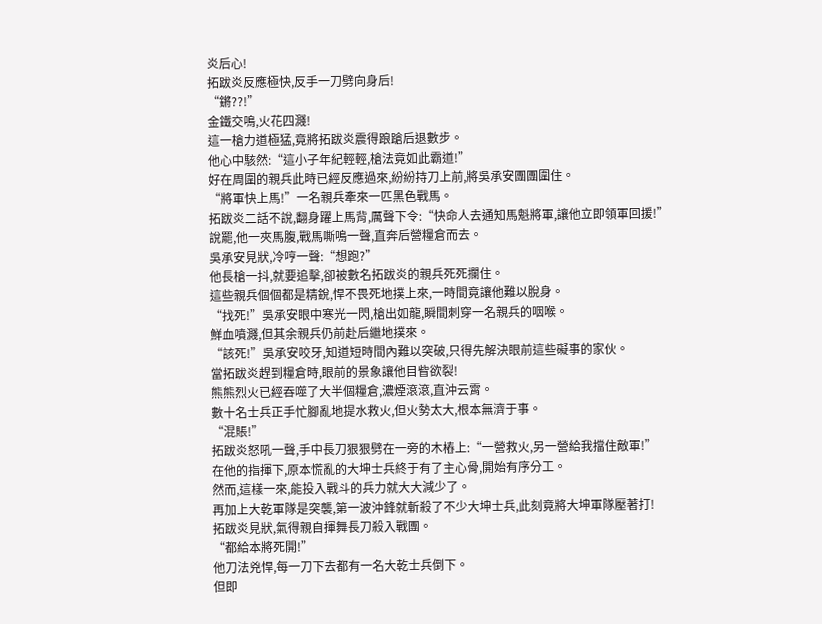炎后心!
拓跋炎反應極快,反手一刀劈向身后!
“鏘??!”
金鐵交鳴,火花四濺!
這一槍力道極猛,竟將拓跋炎震得踉蹌后退數步。
他心中駭然:“這小子年紀輕輕,槍法竟如此霸道!”
好在周圍的親兵此時已經反應過來,紛紛持刀上前,將吳承安團團圍住。
“將軍快上馬!”一名親兵牽來一匹黑色戰馬。
拓跋炎二話不說,翻身躍上馬背,厲聲下令:“快命人去通知馬魁將軍,讓他立即領軍回援!”
說罷,他一夾馬腹,戰馬嘶鳴一聲,直奔后營糧倉而去。
吳承安見狀,冷哼一聲:“想跑?”
他長槍一抖,就要追擊,卻被數名拓跋炎的親兵死死攔住。
這些親兵個個都是精銳,悍不畏死地撲上來,一時間竟讓他難以脫身。
“找死!”吳承安眼中寒光一閃,槍出如龍,瞬間刺穿一名親兵的咽喉。
鮮血噴濺,但其余親兵仍前赴后繼地撲來。
“該死!”吳承安咬牙,知道短時間內難以突破,只得先解決眼前這些礙事的家伙。
當拓跋炎趕到糧倉時,眼前的景象讓他目眥欲裂!
熊熊烈火已經吞噬了大半個糧倉,濃煙滾滾,直沖云霄。
數十名士兵正手忙腳亂地提水救火,但火勢太大,根本無濟于事。
“混賬!”
拓跋炎怒吼一聲,手中長刀狠狠劈在一旁的木樁上:“一營救火,另一營給我擋住敵軍!”
在他的指揮下,原本慌亂的大坤士兵終于有了主心骨,開始有序分工。
然而,這樣一來,能投入戰斗的兵力就大大減少了。
再加上大乾軍隊是突襲,第一波沖鋒就斬殺了不少大坤士兵,此刻竟將大坤軍隊壓著打!
拓跋炎見狀,氣得親自揮舞長刀殺入戰團。
“都給本將死開!”
他刀法兇悍,每一刀下去都有一名大乾士兵倒下。
但即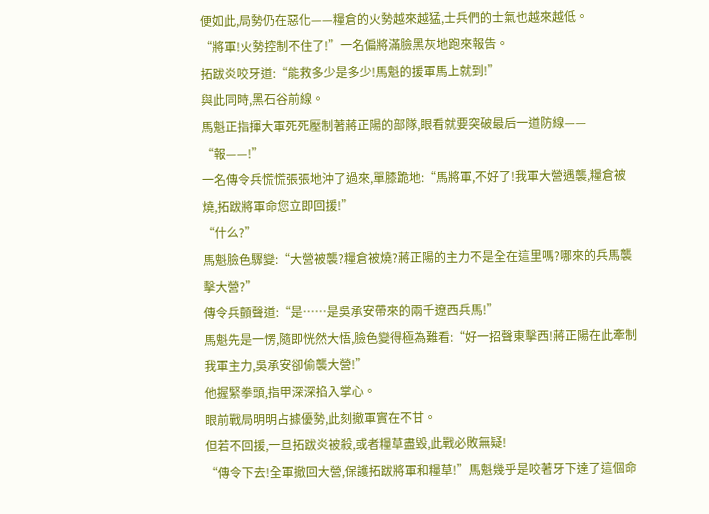便如此,局勢仍在惡化——糧倉的火勢越來越猛,士兵們的士氣也越來越低。
“將軍!火勢控制不住了!”一名偏將滿臉黑灰地跑來報告。
拓跋炎咬牙道:“能救多少是多少!馬魁的援軍馬上就到!”
與此同時,黑石谷前線。
馬魁正指揮大軍死死壓制著蔣正陽的部隊,眼看就要突破最后一道防線——
“報——!”
一名傳令兵慌慌張張地沖了過來,單膝跪地:“馬將軍,不好了!我軍大營遇襲,糧倉被燒,拓跋將軍命您立即回援!”
“什么?”
馬魁臉色驟變:“大營被襲?糧倉被燒?蔣正陽的主力不是全在這里嗎?哪來的兵馬襲擊大營?”
傳令兵顫聲道:“是……是吳承安帶來的兩千遼西兵馬!”
馬魁先是一愣,隨即恍然大悟,臉色變得極為難看:“好一招聲東擊西!蔣正陽在此牽制我軍主力,吳承安卻偷襲大營!”
他握緊拳頭,指甲深深掐入掌心。
眼前戰局明明占據優勢,此刻撤軍實在不甘。
但若不回援,一旦拓跋炎被殺,或者糧草盡毀,此戰必敗無疑!
“傳令下去!全軍撤回大營,保護拓跋將軍和糧草!”馬魁幾乎是咬著牙下達了這個命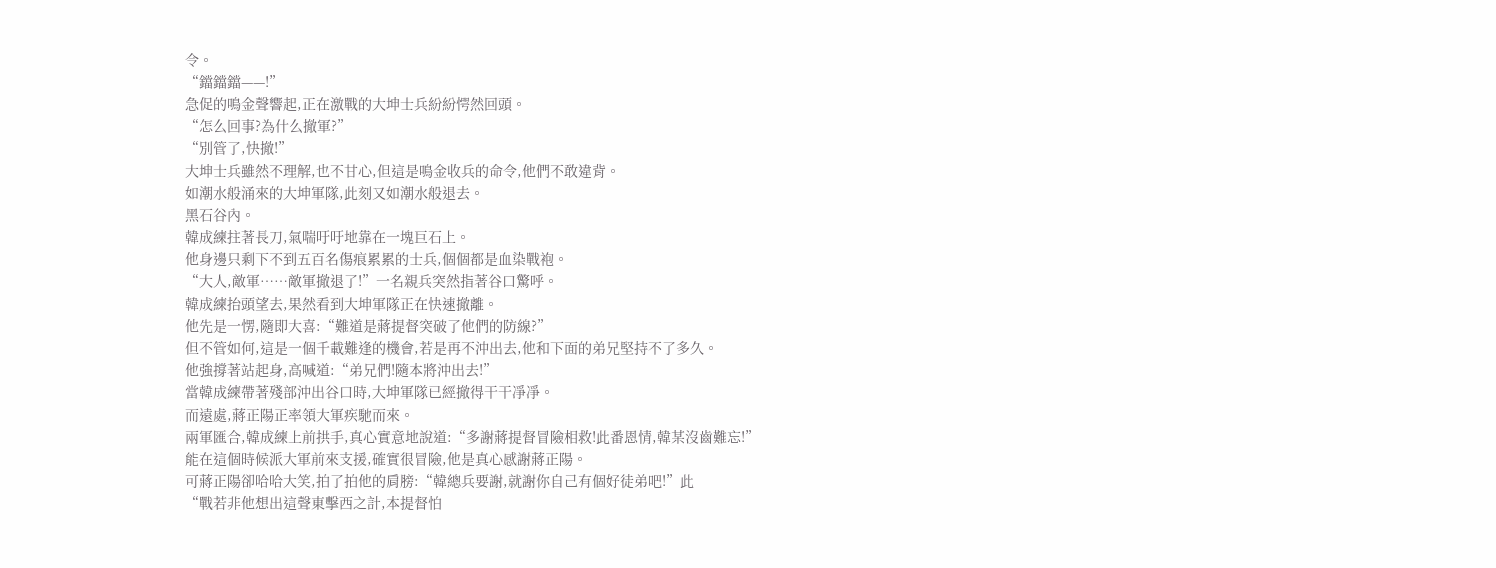令。
“鐺鐺鐺——!”
急促的鳴金聲響起,正在激戰的大坤士兵紛紛愕然回頭。
“怎么回事?為什么撤軍?”
“別管了,快撤!”
大坤士兵雖然不理解,也不甘心,但這是鳴金收兵的命令,他們不敢違背。
如潮水般涌來的大坤軍隊,此刻又如潮水般退去。
黑石谷內。
韓成練拄著長刀,氣喘吁吁地靠在一塊巨石上。
他身邊只剩下不到五百名傷痕累累的士兵,個個都是血染戰袍。
“大人,敵軍……敵軍撤退了!”一名親兵突然指著谷口驚呼。
韓成練抬頭望去,果然看到大坤軍隊正在快速撤離。
他先是一愣,隨即大喜:“難道是蔣提督突破了他們的防線?”
但不管如何,這是一個千載難逢的機會,若是再不沖出去,他和下面的弟兄堅持不了多久。
他強撐著站起身,高喊道:“弟兄們!隨本將沖出去!”
當韓成練帶著殘部沖出谷口時,大坤軍隊已經撤得干干凈凈。
而遠處,蔣正陽正率領大軍疾馳而來。
兩軍匯合,韓成練上前拱手,真心實意地說道:“多謝蔣提督冒險相救!此番恩情,韓某沒齒難忘!”
能在這個時候派大軍前來支援,確實很冒險,他是真心感謝蔣正陽。
可蔣正陽卻哈哈大笑,拍了拍他的肩膀:“韓總兵要謝,就謝你自己有個好徒弟吧!”此
“戰若非他想出這聲東擊西之計,本提督怕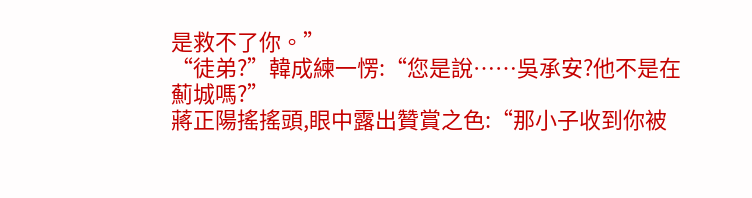是救不了你。”
“徒弟?”韓成練一愣:“您是說……吳承安?他不是在薊城嗎?”
蔣正陽搖搖頭,眼中露出贊賞之色:“那小子收到你被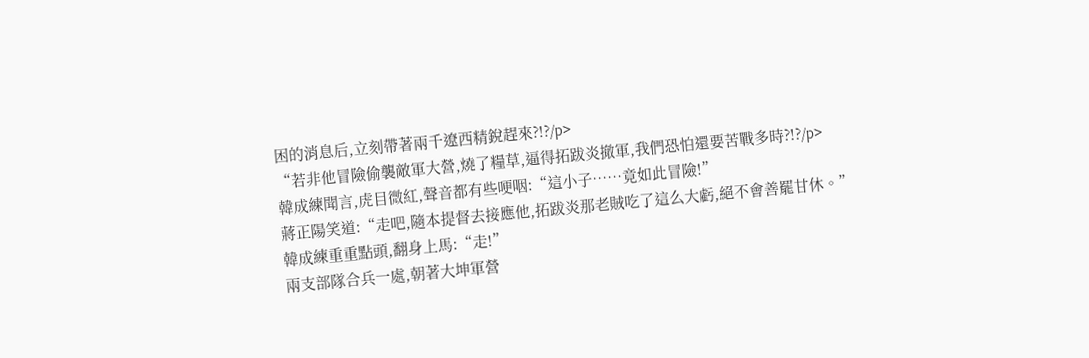困的消息后,立刻帶著兩千遼西精銳趕來?!?/p>
“若非他冒險偷襲敵軍大營,燒了糧草,逼得拓跋炎撤軍,我們恐怕還要苦戰多時?!?/p>
韓成練聞言,虎目微紅,聲音都有些哽咽:“這小子……竟如此冒險!”
蔣正陽笑道:“走吧,隨本提督去接應他,拓跋炎那老賊吃了這么大虧,絕不會善罷甘休。”
韓成練重重點頭,翻身上馬:“走!”
兩支部隊合兵一處,朝著大坤軍營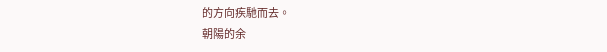的方向疾馳而去。
朝陽的余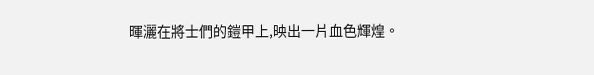暉灑在將士們的鎧甲上,映出一片血色輝煌。